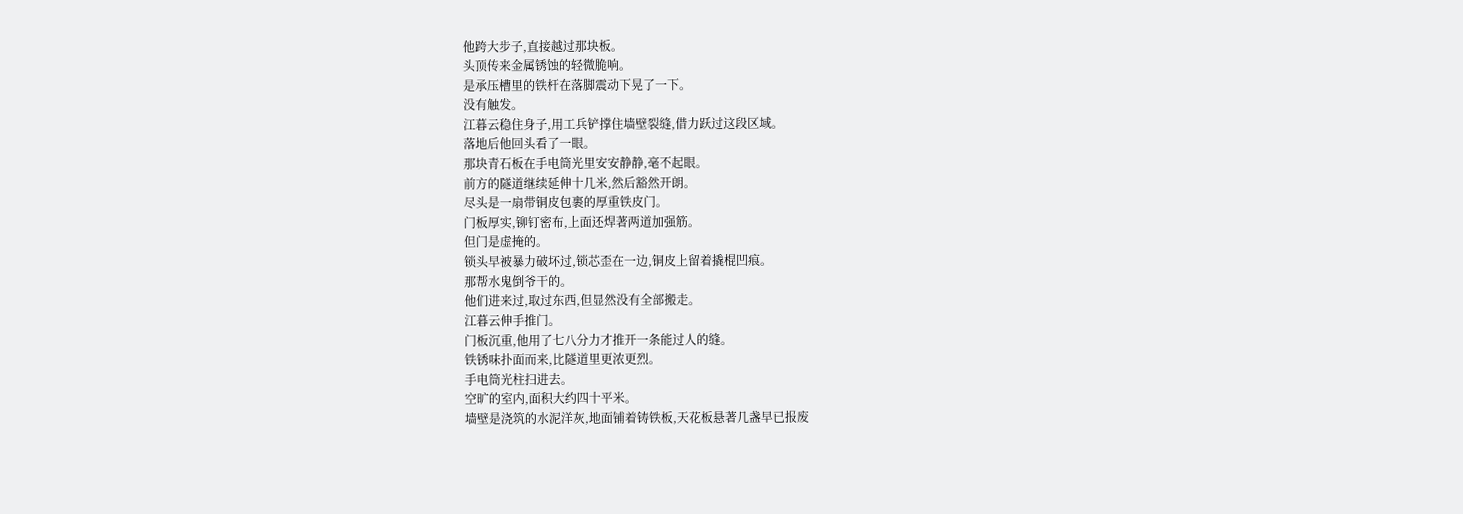他跨大步子,直接越过那块板。
头顶传来金属锈蚀的轻微脆响。
是承压槽里的铁杆在落脚震动下晃了一下。
没有触发。
江暮云稳住身子,用工兵铲撑住墙壁裂缝,借力跃过这段区域。
落地后他回头看了一眼。
那块青石板在手电筒光里安安静静,毫不起眼。
前方的隧道继续延伸十几米,然后豁然开朗。
尽头是一扇带铜皮包裹的厚重铁皮门。
门板厚实,铆钉密布,上面还焊著两道加强筋。
但门是虚掩的。
锁头早被暴力破坏过,锁芯歪在一边,铜皮上留着撬棍凹痕。
那帮水鬼倒爷干的。
他们进来过,取过东西,但显然没有全部搬走。
江暮云伸手推门。
门板沉重,他用了七八分力才推开一条能过人的缝。
铁锈味扑面而来,比隧道里更浓更烈。
手电筒光柱扫进去。
空旷的室内,面积大约四十平米。
墙壁是浇筑的水泥洋灰,地面铺着铸铁板,天花板悬著几盏早已报废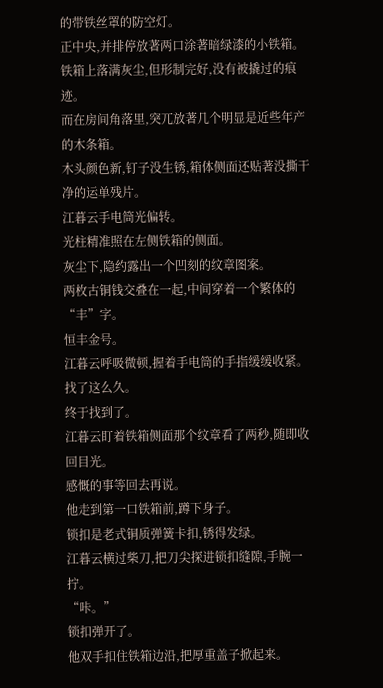的带铁丝罩的防空灯。
正中央,并排停放著两口涂著暗绿漆的小铁箱。
铁箱上落满灰尘,但形制完好,没有被撬过的痕迹。
而在房间角落里,突兀放著几个明显是近些年产的木条箱。
木头颜色新,钉子没生锈,箱体侧面还贴著没撕干净的运单残片。
江暮云手电筒光偏转。
光柱精准照在左侧铁箱的侧面。
灰尘下,隐约露出一个凹刻的纹章图案。
两枚古铜钱交叠在一起,中间穿着一个繁体的“丰”字。
恒丰金号。
江暮云呼吸微顿,握着手电筒的手指缓缓收紧。
找了这么久。
终于找到了。
江暮云盯着铁箱侧面那个纹章看了两秒,随即收回目光。
感慨的事等回去再说。
他走到第一口铁箱前,蹲下身子。
锁扣是老式铜质弹簧卡扣,锈得发绿。
江暮云横过柴刀,把刀尖探进锁扣缝隙,手腕一拧。
“咔。”
锁扣弹开了。
他双手扣住铁箱边沿,把厚重盖子掀起来。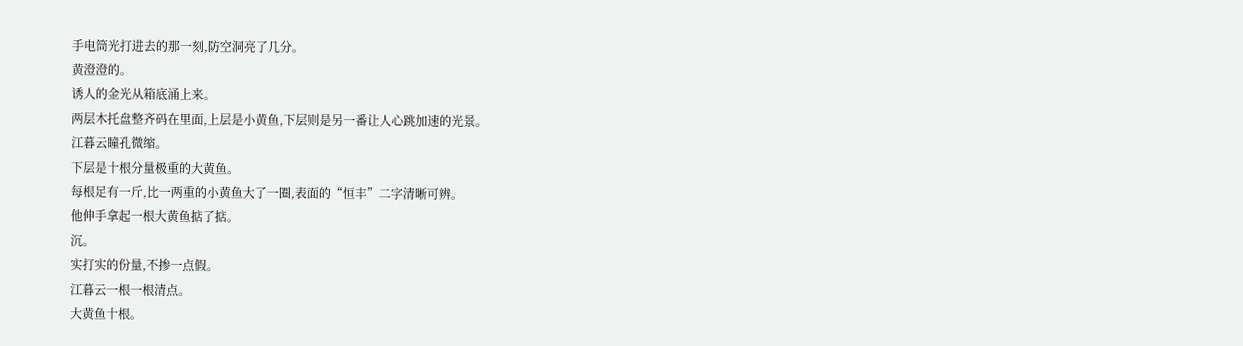手电筒光打进去的那一刻,防空洞亮了几分。
黄澄澄的。
诱人的金光从箱底涌上来。
两层木托盘整齐码在里面,上层是小黄鱼,下层则是另一番让人心跳加速的光景。
江暮云瞳孔微缩。
下层是十根分量极重的大黄鱼。
每根足有一斤,比一两重的小黄鱼大了一圈,表面的“恒丰”二字清晰可辨。
他伸手拿起一根大黄鱼掂了掂。
沉。
实打实的份量,不掺一点假。
江暮云一根一根清点。
大黄鱼十根。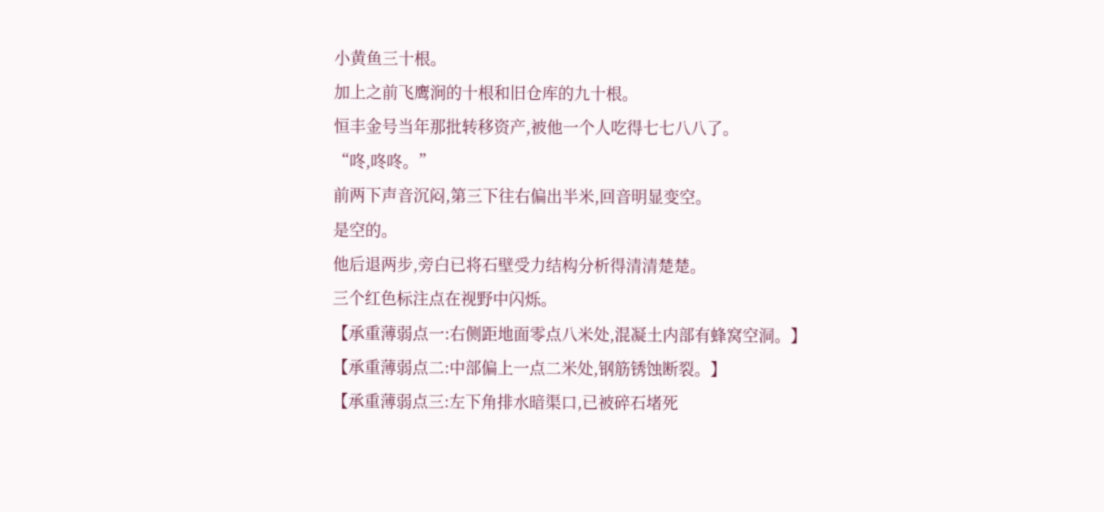小黄鱼三十根。
加上之前飞鹰涧的十根和旧仓库的九十根。
恒丰金号当年那批转移资产,被他一个人吃得七七八八了。
“咚,咚咚。”
前两下声音沉闷,第三下往右偏出半米,回音明显变空。
是空的。
他后退两步,旁白已将石壁受力结构分析得清清楚楚。
三个红色标注点在视野中闪烁。
【承重薄弱点一:右侧距地面零点八米处,混凝土内部有蜂窝空洞。】
【承重薄弱点二:中部偏上一点二米处,钢筋锈蚀断裂。】
【承重薄弱点三:左下角排水暗渠口,已被碎石堵死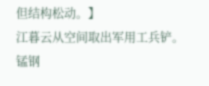但结构松动。】
江暮云从空间取出军用工兵铲。
锰钢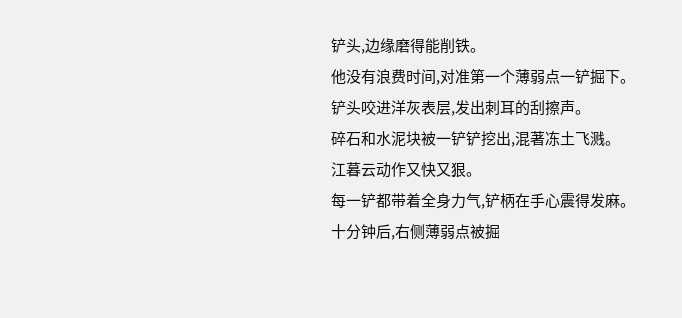铲头,边缘磨得能削铁。
他没有浪费时间,对准第一个薄弱点一铲掘下。
铲头咬进洋灰表层,发出刺耳的刮擦声。
碎石和水泥块被一铲铲挖出,混著冻土飞溅。
江暮云动作又快又狠。
每一铲都带着全身力气,铲柄在手心震得发麻。
十分钟后,右侧薄弱点被掘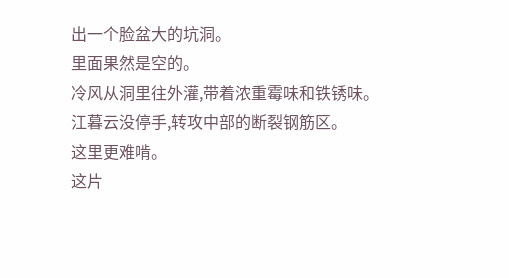出一个脸盆大的坑洞。
里面果然是空的。
冷风从洞里往外灌,带着浓重霉味和铁锈味。
江暮云没停手,转攻中部的断裂钢筋区。
这里更难啃。
这片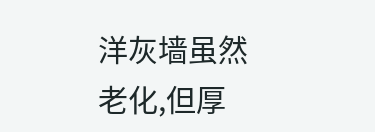洋灰墙虽然老化,但厚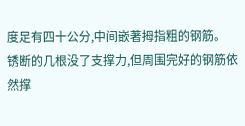度足有四十公分,中间嵌著拇指粗的钢筋。
锈断的几根没了支撑力,但周围完好的钢筋依然撑